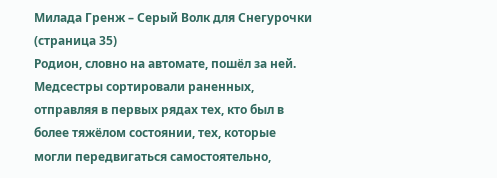Милада Гренж – Серый Волк для Снегурочки (страница 35)
Родион, словно на автомате, пошёл за ней. Медсестры сортировали раненных, отправляя в первых рядах тех, кто был в более тяжёлом состоянии, тех, которые могли передвигаться самостоятельно,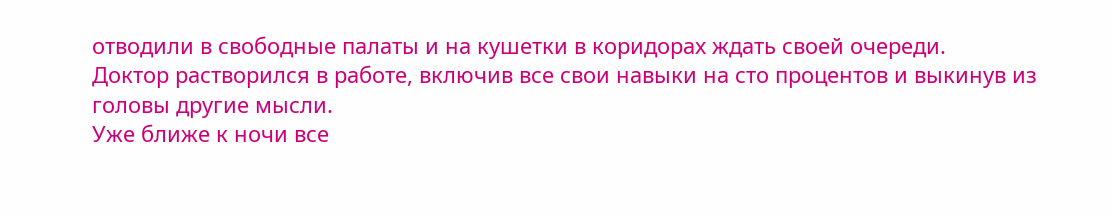отводили в свободные палаты и на кушетки в коридорах ждать своей очереди.
Доктор растворился в работе, включив все свои навыки на сто процентов и выкинув из головы другие мысли.
Уже ближе к ночи все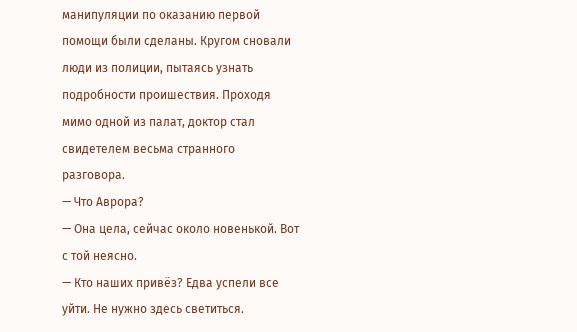манипуляции по оказанию первой помощи были сделаны. Кругом сновали люди из полиции, пытаясь узнать подробности проишествия. Проходя мимо одной из палат, доктор стал свидетелем весьма странного разговора.
— Что Аврора?
— Она цела, сейчас около новенькой. Вот с той неясно.
— Кто наших привёз? Едва успели все уйти. Не нужно здесь светиться.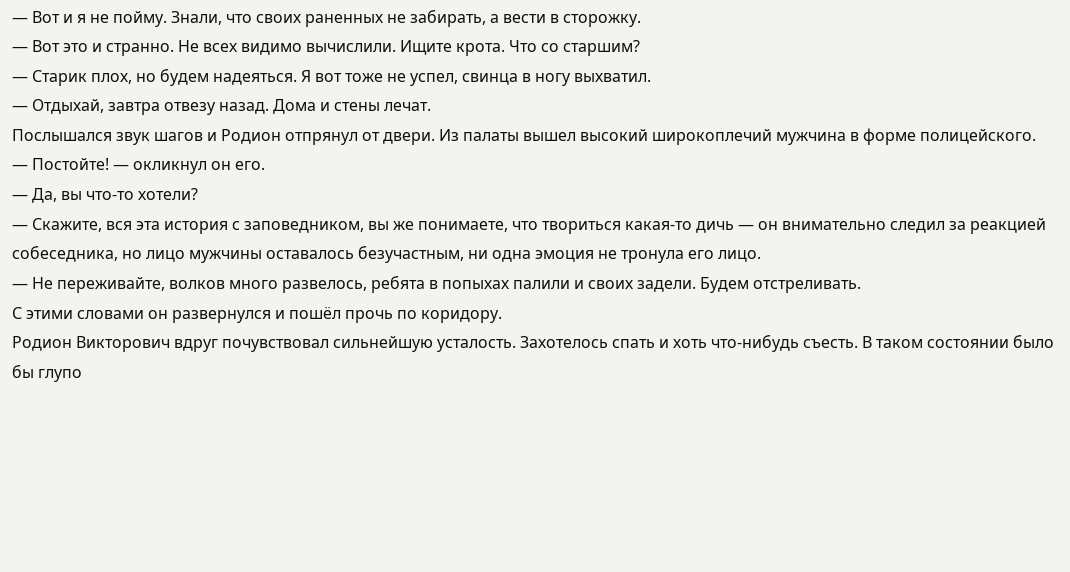— Вот и я не пойму. Знали, что своих раненных не забирать, а вести в сторожку.
— Вот это и странно. Не всех видимо вычислили. Ищите крота. Что со старшим?
— Старик плох, но будем надеяться. Я вот тоже не успел, свинца в ногу выхватил.
— Отдыхай, завтра отвезу назад. Дома и стены лечат.
Послышался звук шагов и Родион отпрянул от двери. Из палаты вышел высокий широкоплечий мужчина в форме полицейского.
— Постойте! — окликнул он его.
— Да, вы что-то хотели?
— Скажите, вся эта история с заповедником, вы же понимаете, что твориться какая-то дичь — он внимательно следил за реакцией собеседника, но лицо мужчины оставалось безучастным, ни одна эмоция не тронула его лицо.
— Не переживайте, волков много развелось, ребята в попыхах палили и своих задели. Будем отстреливать.
С этими словами он развернулся и пошёл прочь по коридору.
Родион Викторович вдруг почувствовал сильнейшую усталость. Захотелось спать и хоть что-нибудь съесть. В таком состоянии было бы глупо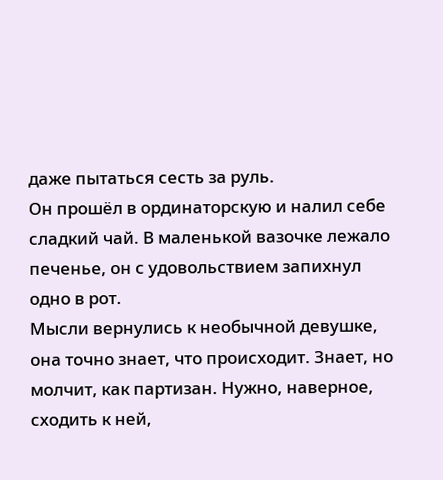даже пытаться сесть за руль.
Он прошёл в ординаторскую и налил себе сладкий чай. В маленькой вазочке лежало печенье, он с удовольствием запихнул одно в рот.
Мысли вернулись к необычной девушке, она точно знает, что происходит. Знает, но молчит, как партизан. Нужно, наверное, сходить к ней,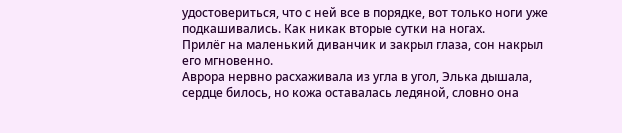удостовериться, что с ней все в порядке, вот только ноги уже подкашивались. Как никак вторые сутки на ногах.
Прилёг на маленький диванчик и закрыл глаза, сон накрыл его мгновенно.
Аврора нервно расхаживала из угла в угол, Элька дышала, сердце билось, но кожа оставалась ледяной, словно она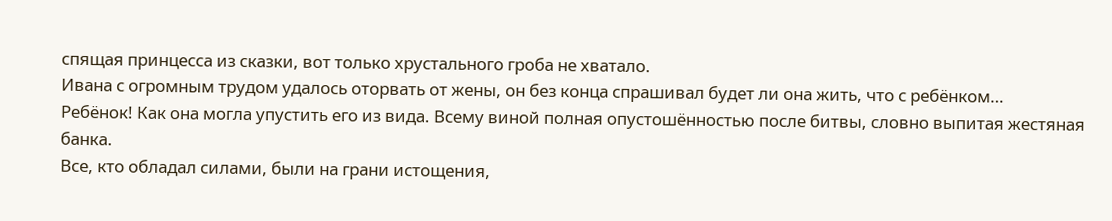спящая принцесса из сказки, вот только хрустального гроба не хватало.
Ивана с огромным трудом удалось оторвать от жены, он без конца спрашивал будет ли она жить, что с ребёнком…
Ребёнок! Как она могла упустить его из вида. Всему виной полная опустошённостью после битвы, словно выпитая жестяная банка.
Все, кто обладал силами, были на грани истощения,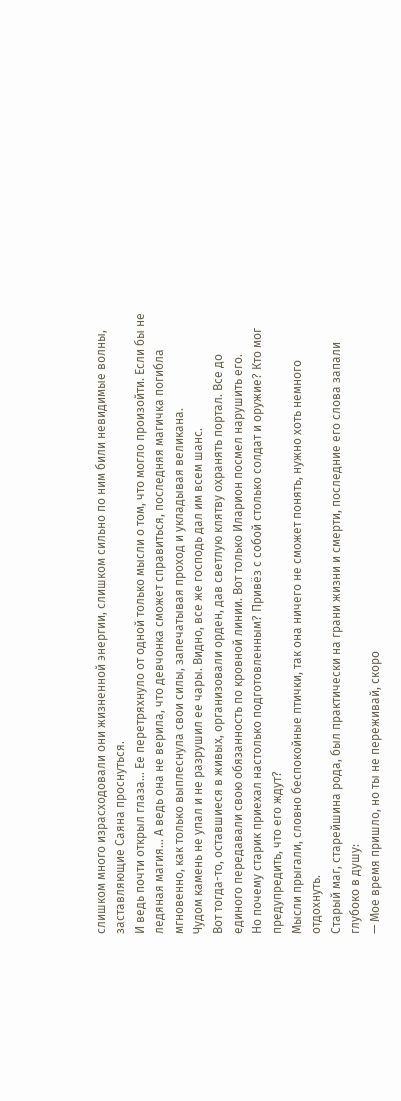слишком много израсходовали они жизненной энергии, слишком сильно по ним били невидимые волны, заставляющие Саяна проснуться.
И ведь почти открыл глаза… Ее перетряхнуло от одной только мысли о том, что могло произойти. Если бы не ледяная магия… А ведь она не верила, что девчонка сможет справиться, последняя магичка погибла мгновенно, как только выплеснула свои силы, запечатывая проход и укладывая великана.
Чудом камень не упал и не разрушил ее чары. Видно, все же господь дал им всем шанс.
Вот тогда-то, оставшиеся в живых, организовали орден, дав светлую клятву охранять портал. Все до единого передавали свою обязанность по кровной линии. Вот только Иларион посмел нарушить его.
Но почему старик приехал настолько подготовленным? Привёз с собой столько солдат и оружие? Кто мог предупредить, что его ждут?
Мысли прыгали, словно беспокойные птички, так она ничего не сможет понять, нужно хоть немного отдохнуть.
Старый маг, старейшина рода, был практически на грани жизни и смерти, последние его слова запали глубоко в душу:
— Мое время пришло, но ты не переживай, скоро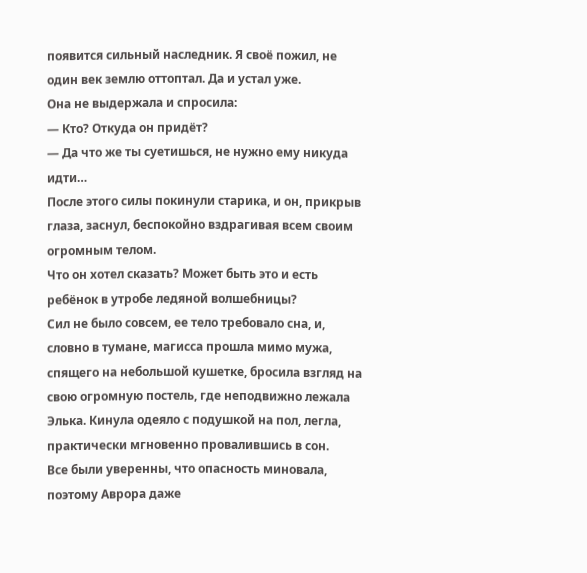появится сильный наследник. Я своё пожил, не один век землю оттоптал. Да и устал уже.
Она не выдержала и спросила:
— Кто? Откуда он придёт?
— Да что же ты суетишься, не нужно ему никуда идти…
После этого силы покинули старика, и он, прикрыв глаза, заснул, беспокойно вздрагивая всем своим огромным телом.
Что он хотел сказать? Может быть это и есть ребёнок в утробе ледяной волшебницы?
Сил не было совсем, ее тело требовало сна, и, словно в тумане, магисса прошла мимо мужа, спящего на небольшой кушетке, бросила взгляд на свою огромную постель, где неподвижно лежала Элька. Кинула одеяло с подушкой на пол, легла, практически мгновенно провалившись в сон.
Все были уверенны, что опасность миновала, поэтому Аврора даже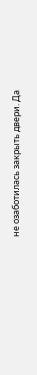не озаботилась закрыть двери. Да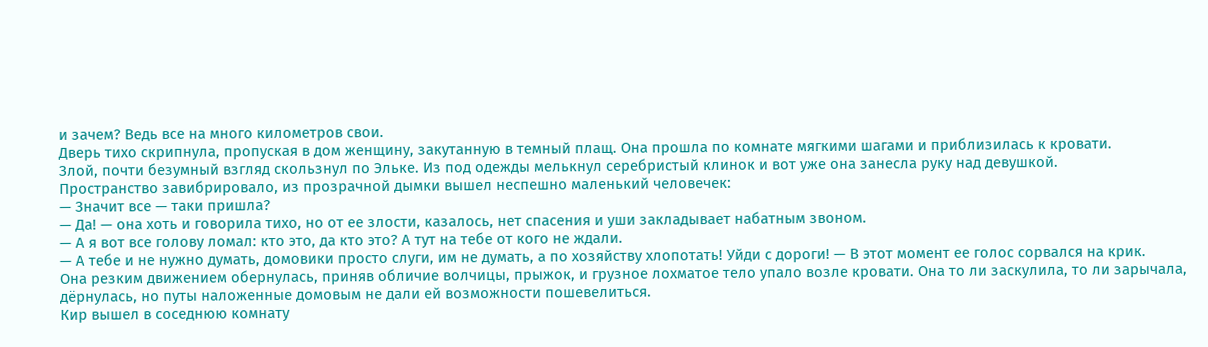и зачем? Ведь все на много километров свои.
Дверь тихо скрипнула, пропуская в дом женщину, закутанную в темный плащ. Она прошла по комнате мягкими шагами и приблизилась к кровати.
Злой, почти безумный взгляд скользнул по Эльке. Из под одежды мелькнул серебристый клинок и вот уже она занесла руку над девушкой.
Пространство завибрировало, из прозрачной дымки вышел неспешно маленький человечек:
— Значит все — таки пришла?
— Да! — она хоть и говорила тихо, но от ее злости, казалось, нет спасения и уши закладывает набатным звоном.
— А я вот все голову ломал: кто это, да кто это? А тут на тебе от кого не ждали.
— А тебе и не нужно думать, домовики просто слуги, им не думать, а по хозяйству хлопотать! Уйди с дороги! — В этот момент ее голос сорвался на крик.
Она резким движением обернулась, приняв обличие волчицы, прыжок, и грузное лохматое тело упало возле кровати. Она то ли заскулила, то ли зарычала, дёрнулась, но путы наложенные домовым не дали ей возможности пошевелиться.
Кир вышел в соседнюю комнату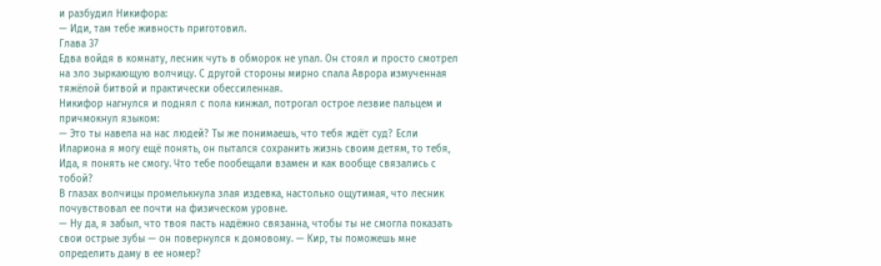и разбудил Никифора:
— Иди, там тебе живность приготовил.
Глава 37
Едва войдя в комнату, лесник чуть в обморок не упал. Он стоял и просто смотрел на зло зыркающую волчицу. С другой стороны мирно спала Аврора измученная тяжёлой битвой и практически обессиленная.
Никифор нагнулся и поднял с пола кинжал, потрогал острое лезвие пальцем и причмокнул языком:
— Это ты навела на нас людей? Ты же понимаешь, что тебя ждёт суд? Если Илариона я могу ещё понять, он пытался сохранить жизнь своим детям, то тебя, Ида, я понять не смогу. Что тебе пообещали взамен и как вообще связались с тобой?
В глазах волчицы промелькнула злая издевка, настолько ощутимая, что лесник почувствовал ее почти на физическом уровне.
— Ну да, я забыл, что твоя пасть надёжно связанна, чтобы ты не смогла показать свои острые зубы — он повернулся к домовому. — Кир, ты поможешь мне определить даму в ее номер?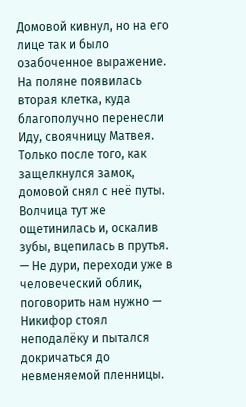Домовой кивнул, но на его лице так и было озабоченное выражение.
На поляне появилась вторая клетка, куда благополучно перенесли Иду, своячницу Матвея. Только после того, как защелкнулся замок, домовой снял с неё путы.
Волчица тут же ощетинилась и, оскалив зубы, вцепилась в прутья.
— Не дури, переходи уже в человеческий облик, поговорить нам нужно — Никифор стоял неподалёку и пытался докричаться до невменяемой пленницы.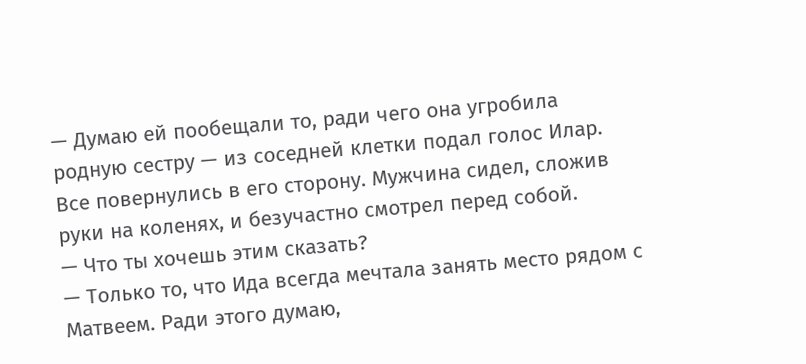— Думаю ей пообещали то, ради чего она угробила родную сестру — из соседней клетки подал голос Илар.
Все повернулись в его сторону. Мужчина сидел, сложив руки на коленях, и безучастно смотрел перед собой.
— Что ты хочешь этим сказать?
— Только то, что Ида всегда мечтала занять место рядом с Матвеем. Ради этого думаю,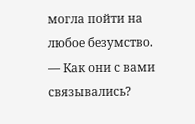могла пойти на любое безумство.
— Как они с вами связывались?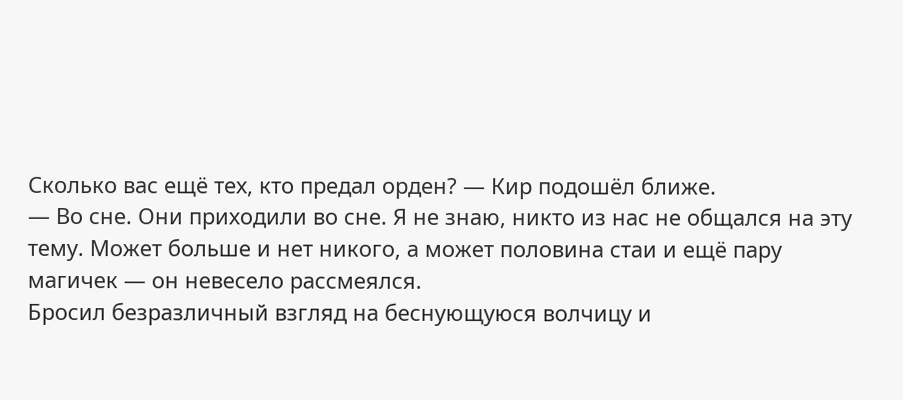Сколько вас ещё тех, кто предал орден? — Кир подошёл ближе.
— Во сне. Они приходили во сне. Я не знаю, никто из нас не общался на эту тему. Может больше и нет никого, а может половина стаи и ещё пару магичек — он невесело рассмеялся.
Бросил безразличный взгляд на беснующуюся волчицу и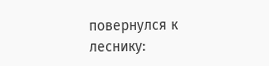повернулся к леснику: